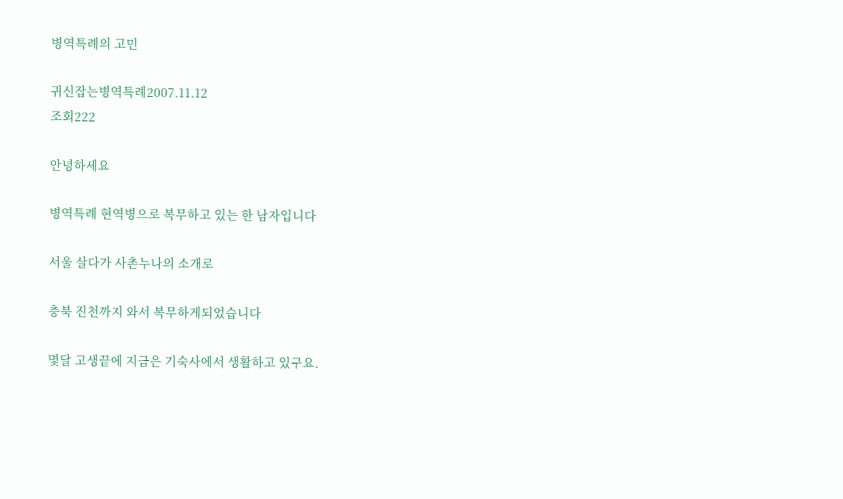병역특례의 고민

귀신잡는병역특례2007.11.12
조회222

안녕하세요

병역특례 현역병으로 복무하고 있는 한 남자입니다

서울 살다가 사촌누나의 소개로

충북 진천까지 와서 복무하게되었습니다

몇달 고생끝에 지금은 기숙사에서 생활하고 있구요.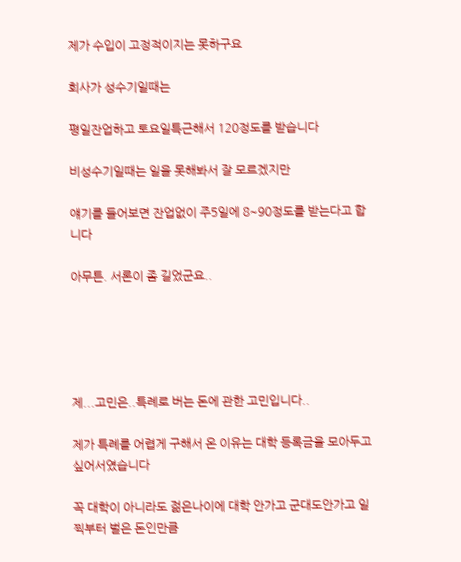제가 수입이 고정적이지는 못하구요

회사가 성수기일때는

평일잔업하고 토요일특근해서 120정도를 받습니다

비성수기일때는 일을 못해봐서 잘 모르겠지만

얘기를 들어보면 잔업없이 주5일에 8~90정도를 받는다고 합니다

아무튼. 서론이 좀 길었군요..





제...고민은..특례로 버는 돈에 관한 고민입니다..

제가 특례를 어렵게 구해서 온 이유는 대학 등록금을 모아두고 싶어서였습니다

꼭 대학이 아니라도 젊은나이에 대학 안가고 군대도안가고 일찍부터 벌은 돈인만큼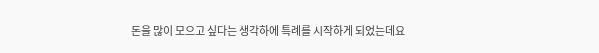돈을 많이 모으고 싶다는 생각하에 특례를 시작하게 되었는데요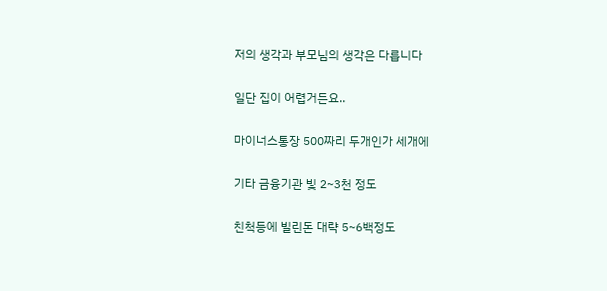저의 생각과 부모님의 생각은 다릅니다

일단 집이 어렵거든요..

마이너스통장 500짜리 두개인가 세개에

기타 금융기관 빛 2~3천 정도

친척등에 빌린돈 대략 5~6백정도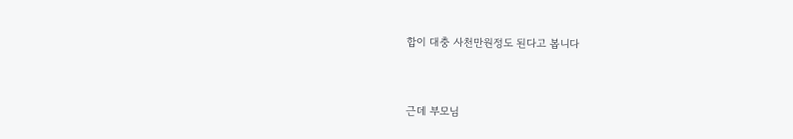합이 대충 사천만원정도 된다고 봅니다



근데 부모님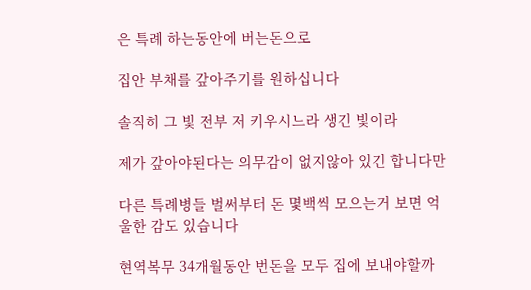은 특례 하는동안에 버는돈으로

집안 부채를 갚아주기를 원하십니다

솔직히 그 빛 전부 저 키우시느라 생긴 빛이라

제가 갚아야된다는 의무감이 없지않아 있긴 합니다만

다른 특례병들 벌써부터 돈 몇백씩 모으는거 보면 억울한 감도 있습니다

현역복무 34개월동안 번돈을 모두 집에 보내야할까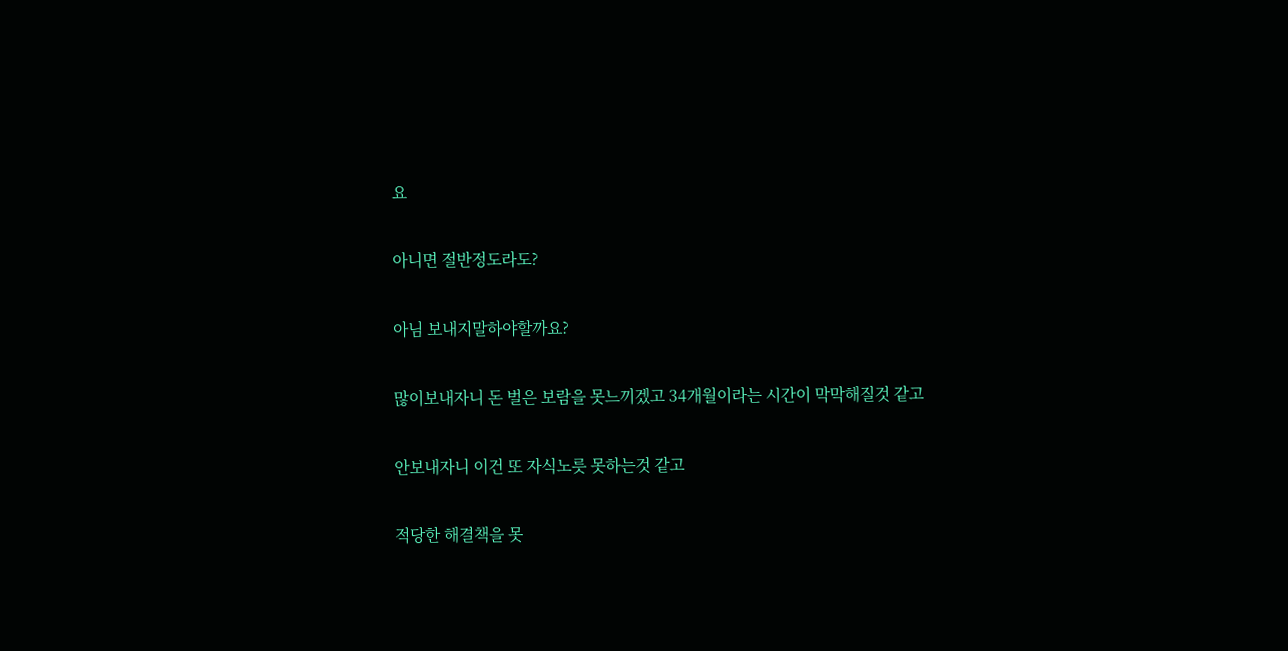요

아니면 절반정도라도?

아님 보내지말하야할까요?

많이보내자니 돈 벌은 보람을 못느끼겠고 34개월이라는 시간이 막막해질것 같고

안보내자니 이건 또 자식노릇 못하는것 같고

적당한 해결책을 못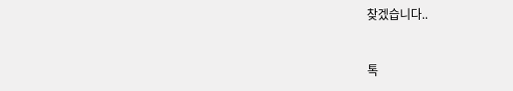찾겠습니다..



톡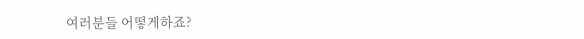여러분들 어떻게하죠?